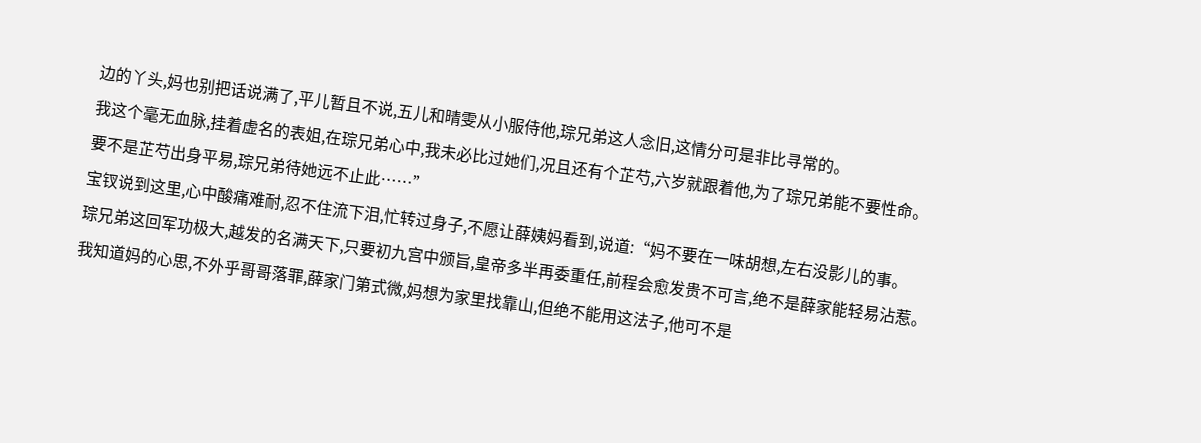边的丫头,妈也别把话说满了,平儿暂且不说,五儿和晴雯从小服侍他,琮兄弟这人念旧,这情分可是非比寻常的。
我这个毫无血脉,挂着虚名的表姐,在琮兄弟心中,我未必比过她们,况且还有个芷芍,六岁就跟着他,为了琮兄弟能不要性命。
要不是芷芍出身平易,琮兄弟待她远不止此……”
宝钗说到这里,心中酸痛难耐,忍不住流下泪,忙转过身子,不愿让薛姨妈看到,说道:“妈不要在一味胡想,左右没影儿的事。
琮兄弟这回军功极大,越发的名满天下,只要初九宫中颁旨,皇帝多半再委重任,前程会愈发贵不可言,绝不是薛家能轻易沾惹。
我知道妈的心思,不外乎哥哥落罪,薛家门第式微,妈想为家里找靠山,但绝不能用这法子,他可不是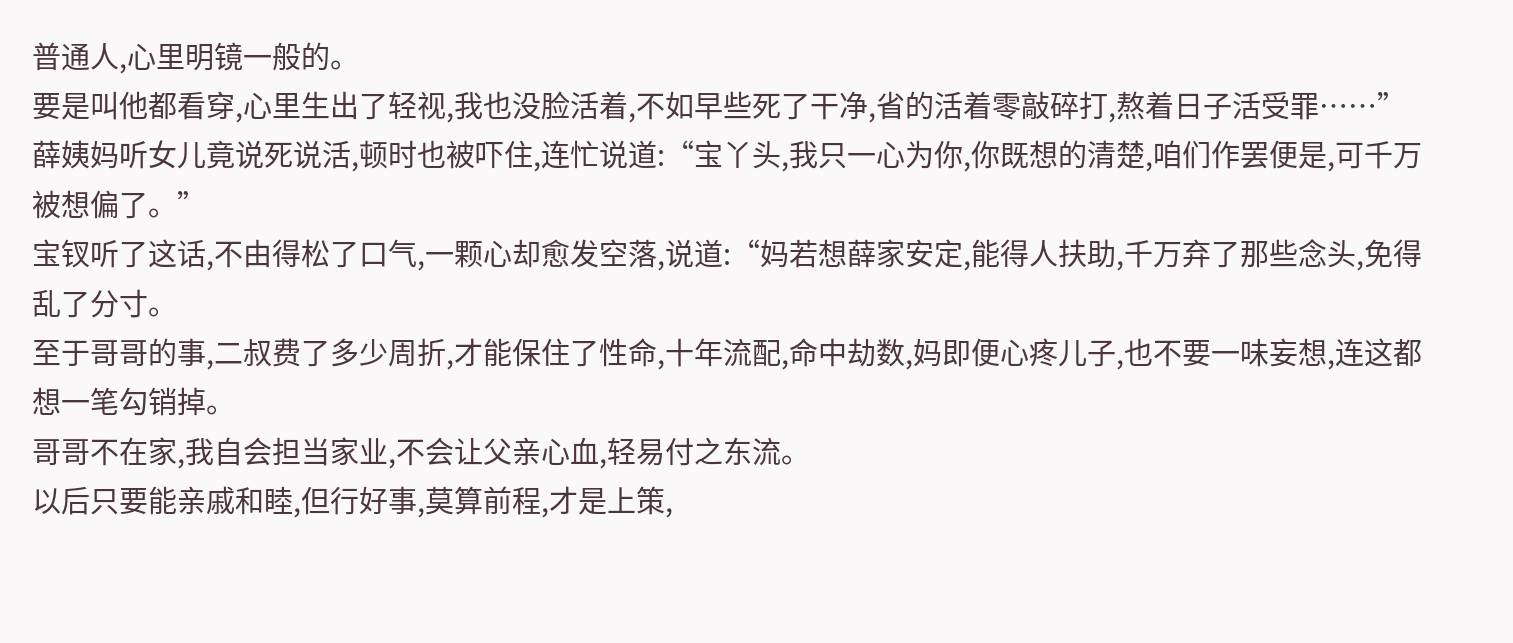普通人,心里明镜一般的。
要是叫他都看穿,心里生出了轻视,我也没脸活着,不如早些死了干净,省的活着零敲碎打,熬着日子活受罪……”
薛姨妈听女儿竟说死说活,顿时也被吓住,连忙说道:“宝丫头,我只一心为你,你既想的清楚,咱们作罢便是,可千万被想偏了。”
宝钗听了这话,不由得松了口气,一颗心却愈发空落,说道:“妈若想薛家安定,能得人扶助,千万弃了那些念头,免得乱了分寸。
至于哥哥的事,二叔费了多少周折,才能保住了性命,十年流配,命中劫数,妈即便心疼儿子,也不要一味妄想,连这都想一笔勾销掉。
哥哥不在家,我自会担当家业,不会让父亲心血,轻易付之东流。
以后只要能亲戚和睦,但行好事,莫算前程,才是上策,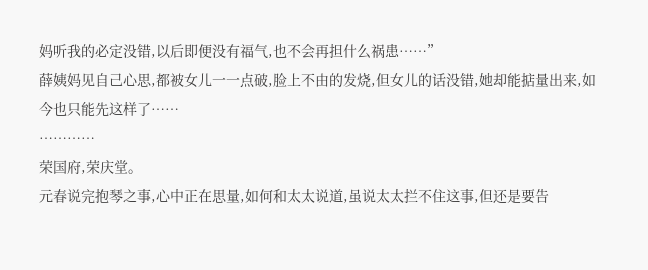妈听我的必定没错,以后即便没有福气,也不会再担什么祸患……”
薛姨妈见自己心思,都被女儿一一点破,脸上不由的发烧,但女儿的话没错,她却能掂量出来,如今也只能先这样了……
…………
荣国府,荣庆堂。
元春说完抱琴之事,心中正在思量,如何和太太说道,虽说太太拦不住这事,但还是要告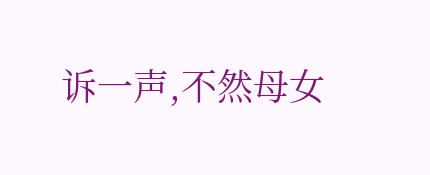诉一声,不然母女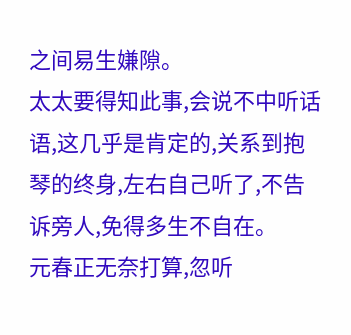之间易生嫌隙。
太太要得知此事,会说不中听话语,这几乎是肯定的,关系到抱琴的终身,左右自己听了,不告诉旁人,免得多生不自在。
元春正无奈打算,忽听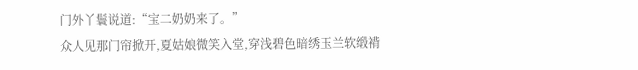门外丫鬟说道:“宝二奶奶来了。”
众人见那门帘掀开,夏姑娘微笑入堂,穿浅碧色暗绣玉兰软缎褙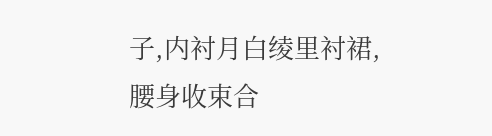子,内衬月白绫里衬裙,腰身收束合